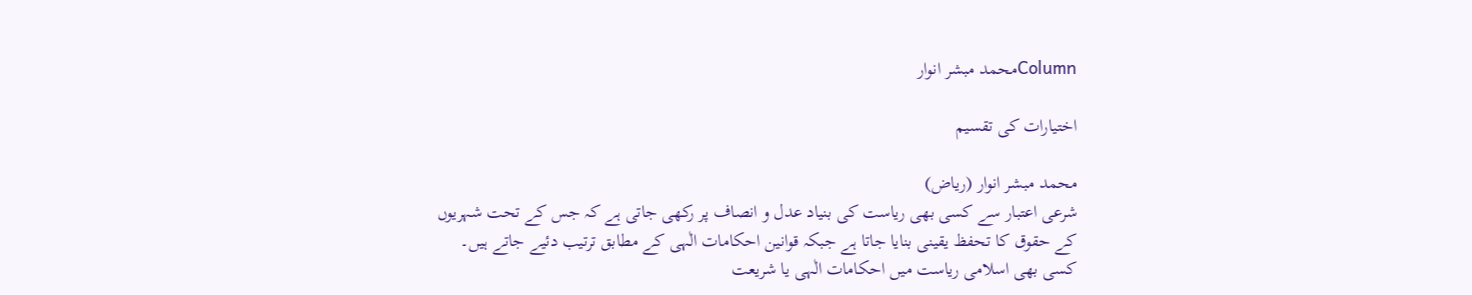Columnمحمد مبشر انوار

اختیارات کی تقسیم

محمد مبشر انوار (ریاض)
شرعی اعتبار سے کسی بھی ریاست کی بنیاد عدل و انصاف پر رکھی جاتی ہے کہ جس کے تحت شہریوں کے حقوق کا تحفظ یقینی بنایا جاتا ہے جبکہ قوانین احکامات الٰہی کے مطابق ترتیب دئیے جاتے ہیں۔ کسی بھی اسلامی ریاست میں احکامات الٰہی یا شریعت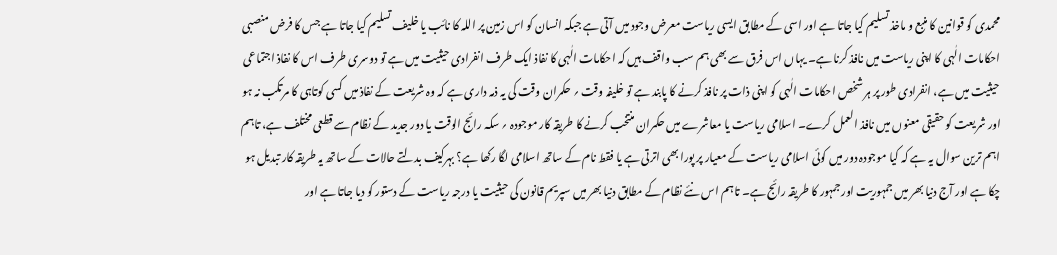محمدی کو قوانین کا منبع و ماخذ تسلیم کیا جاتا ہے اور اسی کے مطابق ایسی ریاست معرض وجود میں آتی ہے جبکہ انسان کو اس زمین پر اللہ کا نائب یا خلیف تسلیم کیا جاتا ہے جس کا فرض منصبی احکامات الٰہی کا اپنی ریاست میں نافذ کرنا ہے۔ یہاں اس فرق سے بھی ہم سب واقف ہیں کہ احکامات الٰہی کا نفاذ ایک طرف انفرادی حیثیت میں ہے تو دوسری طرف اس کا نفاذ اجتماعی حیثیت میں ہے، انفرادی طور پر ہر شخص احکامات الٰہی کو اپنی ذات پر نافذ کرنے کا پابند ہے تو خلیفہ وقت ؍ حکمران وقت کی یہ ذمہ داری ہے کہ وہ شریعت کے نفاذ میں کسی کوتاہی کا مرتکب نہ ہو اور شریعت کو حقیقی معنوں میں نافذ العمل کرے۔ اسلامی ریاست یا معاشرے میں حکمران منتخب کرنے کا طریقہ کار موجودہ ؍ سکہ رائج الوقت یا دور جدید کے نظام سے قطعی مختلف ہے، تاہم اہم ترین سوال یہ ہے کہ کیا موجودہ دور میں کوئی اسلامی ریاست کے معیار پر پورا بھی اترتی ہے یا فقط نام کے ساتھ اسلامی لگا رکھا ہے؟ بہرکیف بدلتے حالات کے ساتھ یہ طریقہ کار تبدیل ہو چکا ہے اور آج دنیا بھر میں جمہوریت اور جمہور کا طریقہ رائج ہے۔ تاہم اس نئے نظام کے مطابق دنیا بھر میں سپریم قانون کی حیثیت یا درجہ ریاست کے دستور کو دیا جاتا ہے اور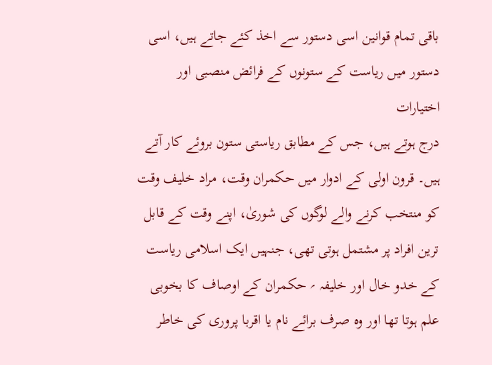باقی تمام قوانین اسی دستور سے اخذ کئے جاتے ہیں، اسی دستور میں ریاست کے ستونوں کے فرائض منصبی اور اختیارات
درج ہوتے ہیں، جس کے مطابق ریاستی ستون بروئے کار آتے ہیں۔ قرون اولی کے ادوار میں حکمران وقت، مراد خلیف وقت کو منتخب کرنے والے لوگوں کی شوریٰ، اپنے وقت کے قابل ترین افراد پر مشتمل ہوتی تھی، جنہیں ایک اسلامی ریاست کے خدو خال اور خلیفہ ؍ حکمران کے اوصاف کا بخوبی علم ہوتا تھا اور وہ صرف برائے نام یا اقربا پروری کی خاطر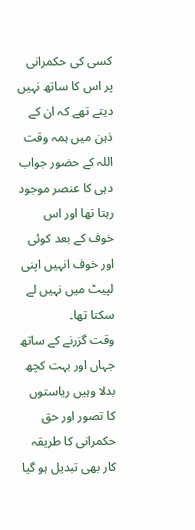کسی کی حکمرانی پر اس کا ساتھ نہیں دیتے تھے کہ ان کے ذہن میں ہمہ وقت اللہ کے حضور جواب دہی کا عنصر موجود رہتا تھا اور اس خوف کے بعد کوئی اور خوف انہیں اپنی لپیٹ میں نہیں لے سکتا تھا۔
وقت گزرنے کے ساتھ جہاں اور بہت کچھ بدلا وہیں ریاستوں کا تصور اور حق حکمرانی کا طریقہ کار بھی تبدیل ہو گیا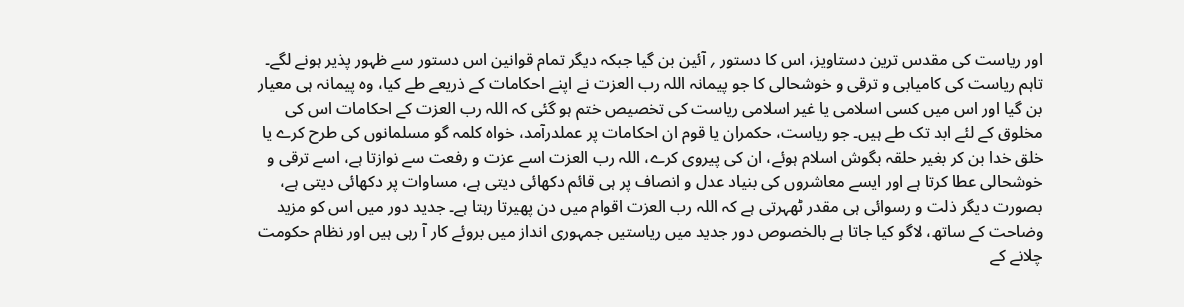اور ریاست کی مقدس ترین دستاویز، اس کا دستور ؍ آئین بن گیا جبکہ دیگر تمام قوانین اس دستور سے ظہور پذیر ہونے لگے۔ تاہم ریاست کی کامیابی و ترقی و خوشحالی کا جو پیمانہ اللہ رب العزت نے اپنے احکامات کے ذریعے طے کیا، وہ پیمانہ ہی معیار بن گیا اور اس میں کسی اسلامی یا غیر اسلامی ریاست کی تخصیص ختم ہو گئی کہ اللہ رب العزت کے احکامات اس کی مخلوق کے لئے ابد تک طے ہیں۔ جو ریاست، حکمران یا قوم ان احکامات پر عملدرآمد، خواہ کلمہ گو مسلمانوں کی طرح کرے یا خلق خدا بن کر بغیر حلقہ بگوش اسلام ہوئے، ان کی پیروی کرے، اللہ رب العزت اسے عزت و رفعت سے نوازتا ہے، اسے ترقی و خوشحالی عطا کرتا ہے اور ایسے معاشروں کی بنیاد عدل و انصاف پر ہی قائم دکھائی دیتی ہے، مساوات پر دکھائی دیتی ہے، بصورت دیگر ذلت و رسوائی ہی مقدر ٹھہرتی ہے کہ اللہ رب العزت اقوام میں دن پھیرتا رہتا ہے۔ جدید دور میں اس کو مزید وضاحت کے ساتھ، لاگو کیا جاتا ہے بالخصوص دور جدید میں ریاستیں جمہوری انداز میں بروئے کار آ رہی ہیں اور نظام حکومت چلانے کے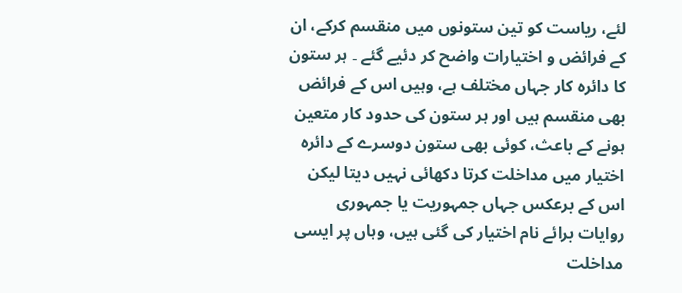لئے، ریاست کو تین ستونوں میں منقسم کرکے، ان کے فرائض و اختیارات واضح کر دئیے گئے ۔ ہر ستون کا دائرہ کار جہاں مختلف ہے، وہیں اس کے فرائض بھی منقسم ہیں اور ہر ستون کی حدود کار متعین ہونے کے باعث، کوئی بھی ستون دوسرے کے دائرہ اختیار میں مداخلت کرتا دکھائی نہیں دیتا لیکن اس کے برعکس جہاں جمہوریت یا جمہوری روایات برائے نام اختیار کی گئی ہیں، وہاں پر ایسی مداخلت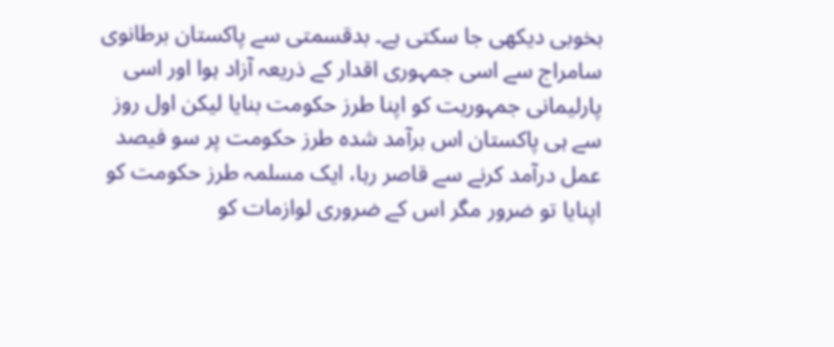بخوبی دیکھی جا سکتی ہے۔ بدقسمتی سے پاکستان برطانوی سامراج سے اسی جمہوری اقدار کے ذریعہ آزاد ہوا اور اسی پارلیمانی جمہوریت کو اپنا طرز حکومت بنایا لیکن اول روز سے ہی پاکستان اس برآمد شدہ طرز حکومت پر سو فیصد عمل درآمد کرنے سے قاصر رہا، ایک مسلمہ طرز حکومت کو اپنایا تو ضرور مگر اس کے ضروری لوازمات کو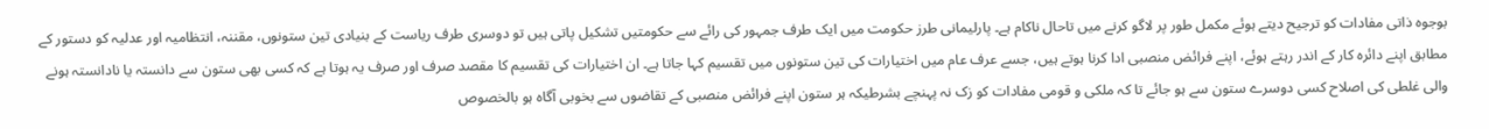بوجوہ ذاتی مفادات کو ترجیح دیتے ہوئے مکمل طور پر لاگو کرنے میں تاحال ناکام ہے۔ پارلیمانی طرز حکومت میں ایک طرف جمہور کی رائے سے حکومتیں تشکیل پاتی ہیں تو دوسری طرف ریاست کے بنیادی تین ستونوں، مقننہ، انتظامیہ اور عدلیہ کو دستور کے مطابق اپنے دائرہ کار کے اندر رہتے ہوئے، اپنے فرائض منصبی ادا کرنا ہوتے ہیں، جسے عرف عام میں اختیارات کی تین ستونوں میں تقسیم کہا جاتا ہے۔ ان اختیارات کی تقسیم کا مقصد صرف اور صرف یہ ہوتا ہے کہ کسی بھی ستون سے دانستہ یا نادانستہ ہونے والی غلطی کی اصلاح کسی دوسرے ستون سے ہو جائے تا کہ ملکی و قومی مفادات کو زک نہ پہنچے بشرطیکہ ہر ستون اپنے فرائض منصبی کے تقاضوں سے بخوبی آگاہ ہو بالخصوص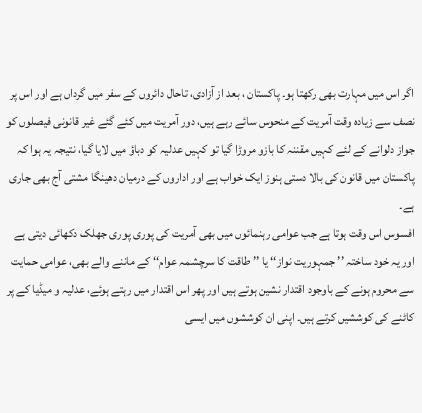اگر اس میں مہارت بھی رکھتا ہو۔ پاکستان ، بعد از آزادی، تاحال دائروں کے سفر میں گرداں ہے اور اس پر نصف سے زیادہ وقت آمریت کے منحوس سائے رہے ہیں، دور آمریت میں کئے گئے غیر قانونی فیصلوں کو جواز دلوانے کے لئے کہیں مقننہ کا بازو مروڑا گیا تو کہیں عدلیہ کو دباؤ میں لایا گیا، نتیجہ یہ ہوا کہ پاکستان میں قانون کی بالا دستی ہنوز ایک خواب ہے اور اداروں کے درمیان دھینگا مشتی آج بھی جاری ہے۔
افسوس اس وقت ہوتا ہے جب عوامی رہنمائوں میں بھی آمریت کی پوری پوری جھلک دکھائی دیتی ہے اور یہ خود ساختہ ’’ جمہوریت نواز‘‘ یا ’’ طاقت کا سرچشمہ عوام‘‘ کے ماننے والے بھی، عوامی حمایت سے محروم ہونے کے باوجود اقتدار نشین ہوتے ہیں اور پھر اس اقتدار میں رہتے ہوئے، عدلیہ و میڈیا کے پر کاٹنے کی کوششیں کرتے ہیں۔ اپنی ان کوششوں میں ایسی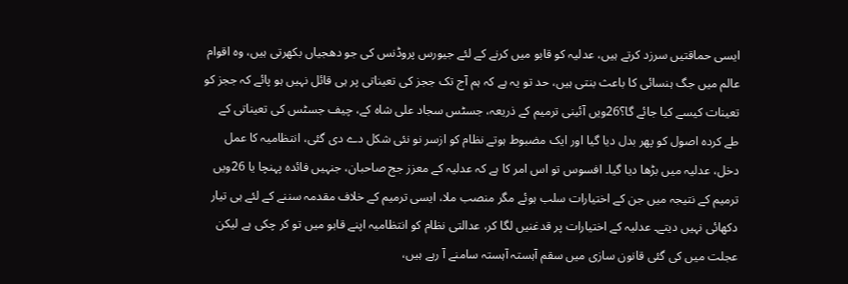ایسی حماقتیں سرزد کرتے ہیں، عدلیہ کو قابو میں کرنے کے لئے جیورس پروڈنس کی جو دھجیاں بکھرتی ہیں، وہ اقوام عالم میں جگ ہنسائی کا باعث بنتی ہیں، حد تو یہ ہے کہ ہم آج تک ججز کی تعیناتی پر ہی قائل نہیں ہو پائے کہ ججز کو تعینات کیسے کیا جائے گا؟26ویں آئینی ترمیم کے ذریعہ، جسٹس سجاد علی شاہ کے، چیف جسٹس کی تعیناتی کے طے کردہ اصول کو پھر بدل دیا گیا اور ایک مضبوط ہوتے نظام کو ازسر نو نئی شکل دے دی گئی، انتظامیہ کا عمل دخل، عدلیہ میں بڑھا دیا گیا۔ افسوس تو اس امر کا ہے کہ عدلیہ کے معزز جج صاحبان، جنہیں فائدہ پہنچا یا 26ویں ترمیم کے نتیجہ میں جن کے اختیارات سلب ہوئے مگر منصب ملا، ایسی ترمیم کے خلاف مقدمہ سننے کے لئے ہی تیار دکھائی نہیں دیتے۔ عدلیہ کے اختیارات پر قدغنیں لگا کر، عدالتی نظام کو انتظامیہ اپنے قابو میں تو کر چکی ہے لیکن عجلت میں کی گئی قانون سازی میں سقم آہستہ آہستہ سامنے آ رہے ہیں،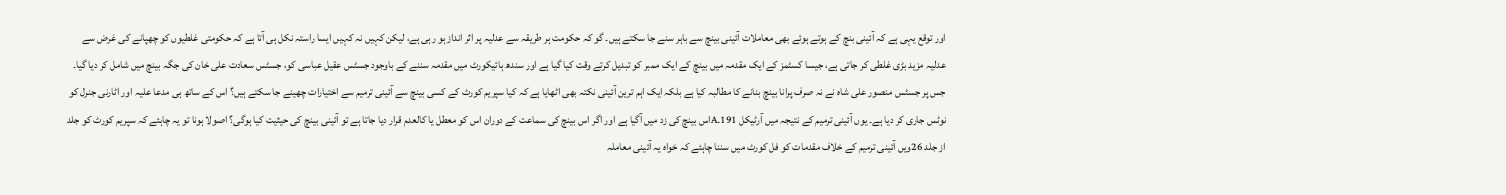اور توقع یہی ہے کہ آئینی بنچ کے ہوتے ہوئے بھی معاملات آئینی بینچ سے باہر سنے جا سکتے ہیں۔ گو کہ حکومت ہر طریقہ سے عدلیہ پر اثر انداز ہو رہی ہے، لیکن کہیں نہ کہیں ایسا راستہ نکل ہی آتا ہے کہ حکومتی غلطیوں کو چھپانے کی غرض سے عدلیہ مزید بڑی غلطی کر جاتی ہے، جیسا کسٹمز کے ایک مقدمہ میں بینچ کے ایک ممبر کو تبدیل کرتے وقت کیا گیا ہے اور سندھ ہائیکورٹ میں مقدمہ سننے کے باوجود جسٹس عقیل عباسی کو، جسٹس سعادت علی خان کی جگہ بینچ میں شامل کر دیا گیا۔ جس پر جسٹس منصور علی شاہ نے نہ صرف پرانا بینچ بنانے کا مطالبہ کیا ہے بلکہ ایک اہم ترین آئینی نکتہ بھی اٹھایا ہے کہ کیا سپریم کورٹ کے کسی بینچ سے آئینی ترمیم سے اختیارات چھینے جا سکتے ہیں؟ اس کے ساتھ ہی مدعا علیہ اور اٹارنی جنرل کو نوٹس جاری کر دیا ہے۔ یوں آئینی ترمیم کے نتیجہ میں آرٹیکل 191۔Aاس بینچ کی زد میں آگیا ہے اور اگر اس بینچ کی سماعت کے دوران اس کو معطل یا کالعدم قرار دیا جاتا ہے تو آئینی بینچ کی حیثیت کیا ہوگی؟ اصولا ہونا تو یہ چاہئے کہ سپریم کورٹ کو جلد از جلد 26ویں آئینی ترمیم کے خلاف مقدمات کو فل کورٹ میں سننا چاہئے کہ خواہ یہ آئینی معاملہ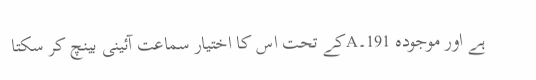ہے اور موجودہ 191۔Aکے تحت اس کا اختیار سماعت آئینی بینچ کر سکتا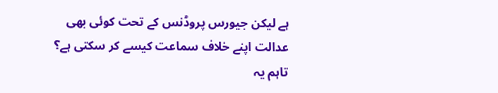ہے لیکن جیورس پروڈنس کے تحت کوئی بھی عدالت اپنے خلاف سماعت کیسے کر سکتی ہے؟ تاہم یہ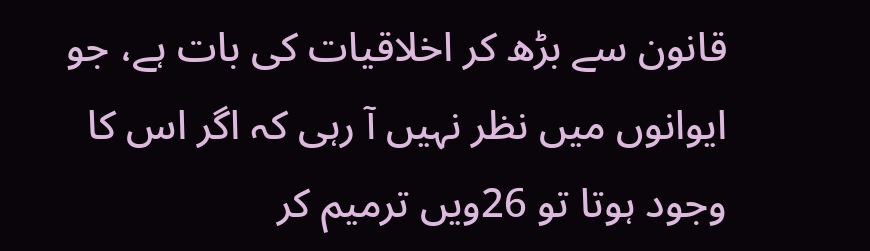قانون سے بڑھ کر اخلاقیات کی بات ہے، جو ایوانوں میں نظر نہیں آ رہی کہ اگر اس کا وجود ہوتا تو 26ویں ترمیم کر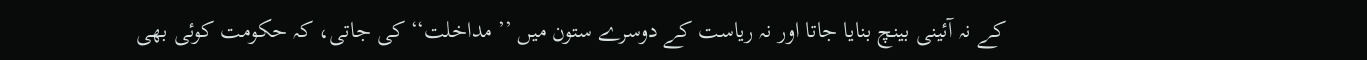کے نہ آئینی بینچ بنایا جاتا اور نہ ریاست کے دوسرے ستون میں ’’ مداخلت‘‘ کی جاتی، کہ حکومت کوئی بھی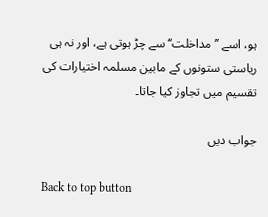ہو، اسے ’’ مداخلت‘‘ سے چڑ ہوتی ہے، اور نہ ہی ریاستی ستونوں کے مابین مسلمہ اختیارات کی تقسیم میں تجاوز کیا جاتا۔

جواب دیں

Back to top button